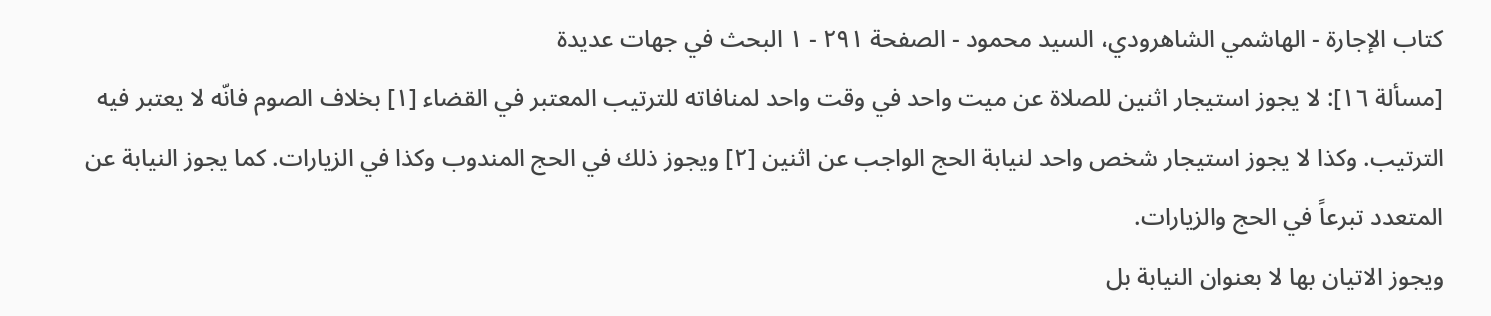كتاب الإجارة - الهاشمي الشاهرودي، السيد محمود - الصفحة ٢٩١ - ١ البحث في جهات عديدة
[مسألة ١٦]: لا يجوز استيجار اثنين للصلاة عن ميت واحد في وقت واحد لمنافاته للترتيب المعتبر في القضاء [١] بخلاف الصوم فانّه لا يعتبر فيه الترتيب. وكذا لا يجوز استيجار شخص واحد لنيابة الحج الواجب عن اثنين [٢] ويجوز ذلك في الحج المندوب وكذا في الزيارات. كما يجوز النيابة عن المتعدد تبرعاً في الحج والزيارات.
ويجوز الاتيان بها لا بعنوان النيابة بل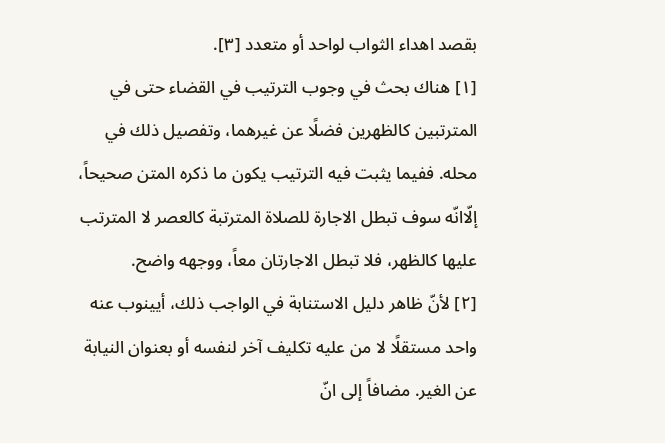بقصد اهداء الثواب لواحد أو متعدد [٣].
[١] هناك بحث في وجوب الترتيب في القضاء حتى في المترتبين كالظهرين فضلًا عن غيرهما، وتفصيل ذلك في محله. ففيما يثبت فيه الترتيب يكون ما ذكره المتن صحيحاً، إلّاانّه سوف تبطل الاجارة للصلاة المترتبة كالعصر لا المترتب عليها كالظهر، فلا تبطل الاجارتان معاً، ووجهه واضح.
[٢] لأنّ ظاهر دليل الاستنابة في الواجب ذلك، أيينوب عنه واحد مستقلًا لا من عليه تكليف آخر لنفسه أو بعنوان النيابة عن الغير. مضافاً إلى انّ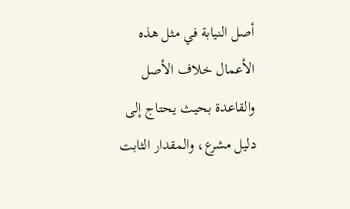أصل النيابة في مثل هذه الأعمال خلاف الأصل والقاعدة بحيث يحتاج إلى دليل مشرع، والمقدار الثابت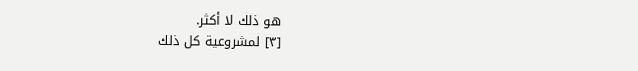هو ذلك لا أكثر.
[٣] لمشروعية كل ذلك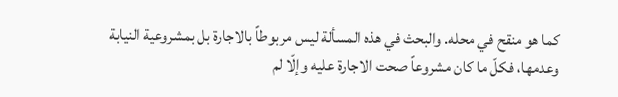كما هو منقح في محله. والبحث في هذه المسألة ليس مربوطاً بالاجارة بل بمشروعية النيابة وعدمها، فكلّ ما كان مشروعاً صحت الاجارة عليه وإلّا لم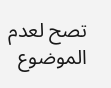تصح لعدم الموضوع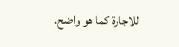للاجارة كما هو واضح.